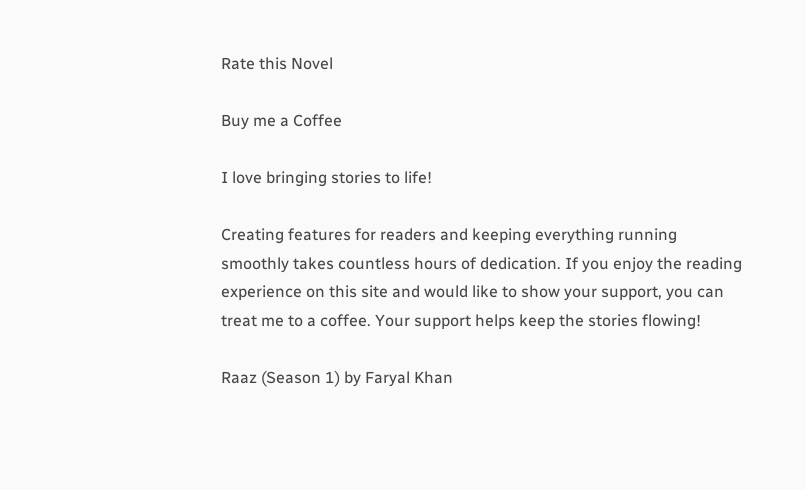Rate this Novel

Buy me a Coffee

I love bringing stories to life!

Creating features for readers and keeping everything running smoothly takes countless hours of dedication. If you enjoy the reading experience on this site and would like to show your support, you can treat me to a coffee. Your support helps keep the stories flowing!

Raaz (Season 1) by Faryal Khan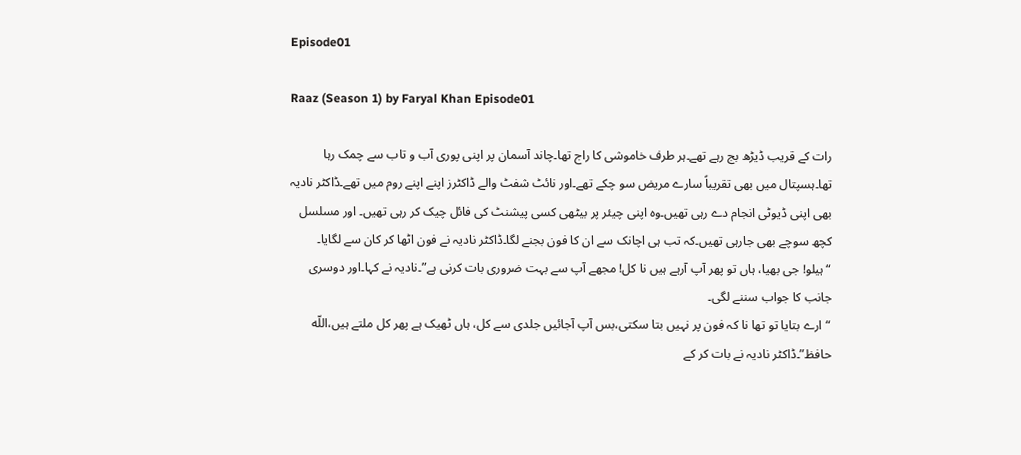Episode01

Raaz (Season 1) by Faryal Khan Episode01

رات کے قریب ڈیڑھ بج رہے تھے۔ہر طرف خاموشی کا راج تھا۔چاند آسمان پر اپنی پوری آب و تاب سے چمک رہا تھا۔ہسپتال میں بھی تقریباً سارے مریض سو چکے تھے۔اور نائٹ شفٹ والے ڈاکٹرز اپنے اپنے روم میں تھے۔ڈاکٹر نادیہ بھی اپنی ڈیوٹی انجام دے رہی تھیں۔وہ اپنی چیئر پر بیٹھی کسی پیشنٹ کی فائل چیک کر رہی تھیں۔ اور مسلسل کچھ سوچے بھی جارہی تھیں۔کہ تب ہی اچانک سے ان کا فون بجنے لگا۔ڈاکٹر نادیہ نے فون اٹھا کر کان سے لگایا۔
“ہیلو! جی بھیا، ہاں تو پھر آپ آرہے ہیں نا کل! مجھے آپ سے بہت ضروری بات کرنی ہے”۔نادیہ نے کہا۔اور دوسری جانب کا جواب سننے لگی۔
“ارے بتایا تو تھا نا کہ فون پر نہیں بتا سکتی،بس آپ آجائیں جلدی سے کل، ہاں ٹھیک ہے پھر کل ملتے ہیں،اللّه حافظ”۔ڈاکٹر نادیہ نے بات کر کے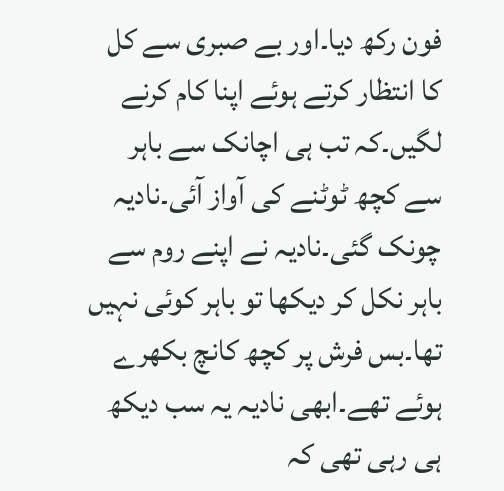فون رکھ دیا۔اور بے صبری سے کل کا انتظار کرتے ہوئے اپنا کام کرنے لگیں۔کہ تب ہی اچانک سے باہر سے کچھ ٹوٹنے کی آواز آئی۔نادیہ چونک گئی۔نادیہ نے اپنے روم سے باہر نکل کر دیکھا تو باہر کوئی نہیں تھا۔بس فرش پر کچھ کانچ بکھرے ہوئے تھے۔ابھی نادیہ یہ سب دیکھ ہی رہی تھی کہ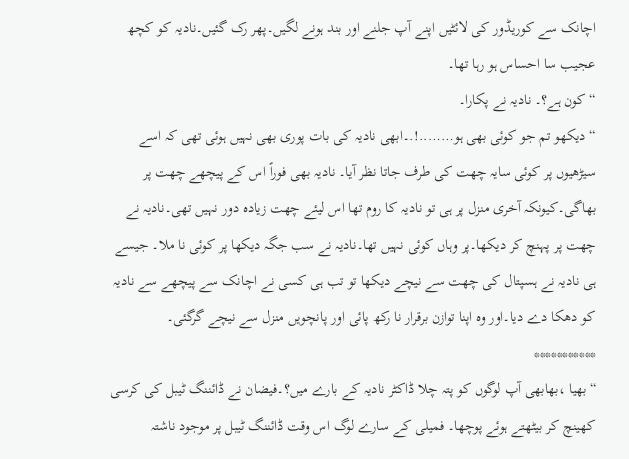اچانک سے کوریڈور کی لائٹیں اپنے آپ جلنے اور بند ہونے لگیں۔پھر رک گئیں۔نادیہ کو کچھ عجیب سا احساس ہو رہا تھا۔
“کون ہے؟۔ نادیہ نے پکارا۔
“دیکھو تم جو کوئی بھی ہو……..!.۔ابھی نادیہ کی بات پوری بھی نہیں ہوئی تھی کہ اسے سیڑھیوں پر کوئی سایہ چھت کی طرف جاتا نظر آیا۔ نادیہ بھی فوراً اس کے پیچھے چھت پر بھاگی۔کیونکہ آخری منزل پر ہی تو نادیہ کا روم تھا اس لیئے چھت زیادہ دور نہیں تھی۔نادیہ نے چھت پر پہنچ کر دیکھا۔پر وہاں کوئی نہیں تھا۔نادیہ نے سب جگہ دیکھا پر کوئی نا ملا۔ جیسے ہی نادیہ نے ہسپتال کی چھت سے نیچے دیکھا تو تب ہی کسی نے اچانک سے پیچھے سے نادیہ کو دھکا دے دیا۔اور وہ اپنا توازن برقرار نا رکھ پائی اور پانچویں منزل سے نیچے گرگئی۔
***********
“بھیا ،بھابھی آپ لوگوں کو پتہ چلا ڈاکٹر نادیہ کے بارے میں؟۔فیضان نے ڈائننگ ٹیبل کی کرسی کھینچ کر بیٹھتے ہوئے پوچھا۔ فمیلی کے سارے لوگ اس وقت ڈائننگ ٹیبل پر موجود ناشتہ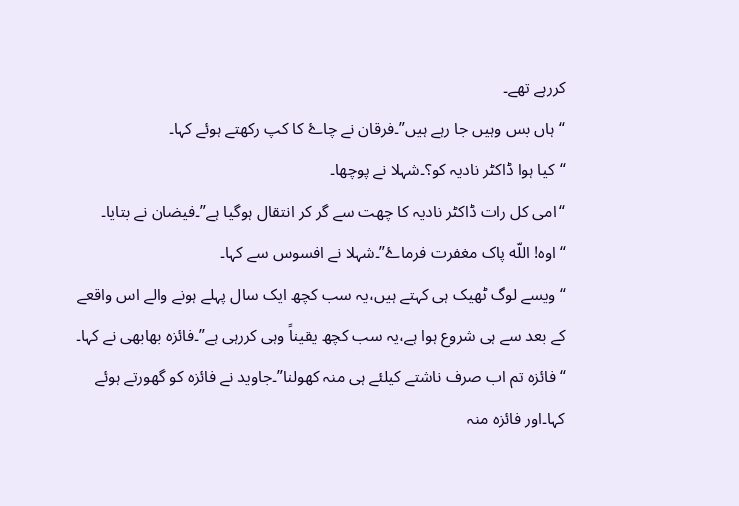کررہے تھے۔
“ہاں بس وہیں جا رہے ہیں”۔فرقان نے چاۓ کا کپ رکھتے ہوئے کہا۔
“کیا ہوا ڈاکٹر نادیہ کو؟۔شہلا نے پوچھا۔
“امی کل رات ڈاکٹر نادیہ کا چھت سے گر کر انتقال ہوگیا ہے”۔فیضان نے بتایا۔
“اوہ! اللّه پاک مغفرت فرماۓ”۔شہلا نے افسوس سے کہا۔
“ویسے لوگ ٹھیک ہی کہتے ہیں،یہ سب کچھ ایک سال پہلے ہونے والے اس واقعے کے بعد سے ہی شروع ہوا ہے،یہ سب کچھ یقیناً وہی کررہی ہے”۔فائزہ بھابھی نے کہا۔
“فائزہ تم اب صرف ناشتے کیلئے ہی منہ کھولنا”۔جاوید نے فائزہ کو گھورتے ہوئے کہا۔اور فائزہ منہ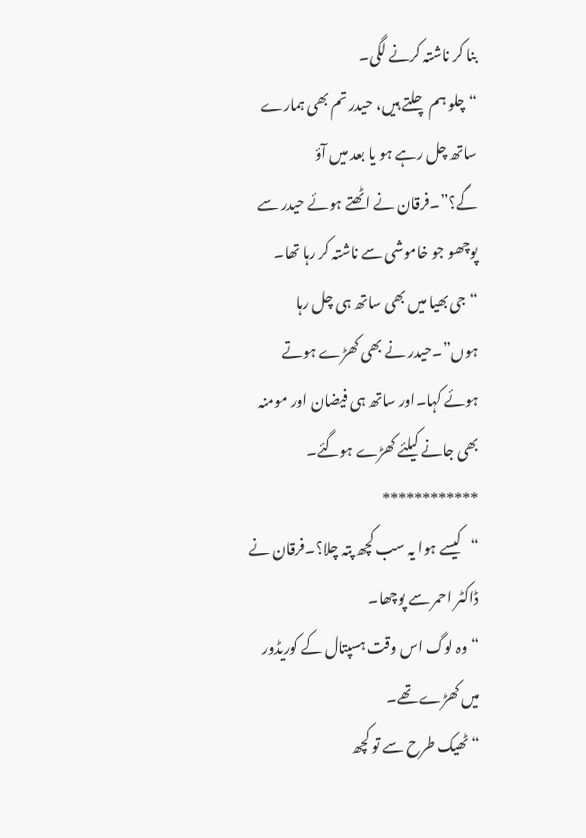بنا کر ناشتہ کرنے لگی۔
“چلو ہم چلتے ہیں، حیدر تم بھی ہمارے ساتھ چل رہے ہو یا بعد میں آؤ گے؟”۔فرقان نے اٹھتے ہوئے حیدر سے پوچھو جو خاموشی سے ناشتہ کر رہا تھا۔
“جی بھیا میں بھی ساتھ ہی چل رہا ہوں”۔حیدر نے بھی کھڑے ہوتے ہوئے کہا۔اور ساتھ ہی فیضان اور مومنہ بھی جانے کیلئے کھڑے ہوگئے۔
************
“کیسے ہوا یہ سب کچھ پتہ چلا؟۔فرقان نے ڈاکٹر احمر سے پوچھا۔
“وہ لوگ اس وقت ہسپتال کے کوریڈور میں کھڑے تھے۔
“ٹھیک طرح سے تو کچھ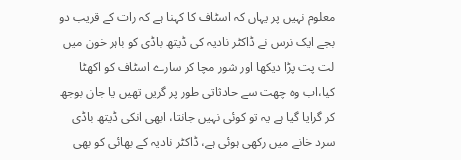معلوم نہیں پر یہاں کہ اسٹاف کا کہنا ہے کہ رات کے قریب دو بجے ایک نرس نے ڈاکٹر نادیہ کی ڈیتھ باڈی کو باہر خون میں لت پت پڑا دیکھا اور شور مچا کر سارے اسٹاف کو اکھٹا کیا،اب وہ چھت سے حادثاتی طور پر گریں تھیں یا جان بوجھ کر گرایا گیا ہے یہ تو کوئی نہیں جانتا، ابھی انکی ڈیتھ باڈی سرد خانے میں رکھی ہوئی ہے، ڈاکٹر نادیہ کے بھائی کو بھی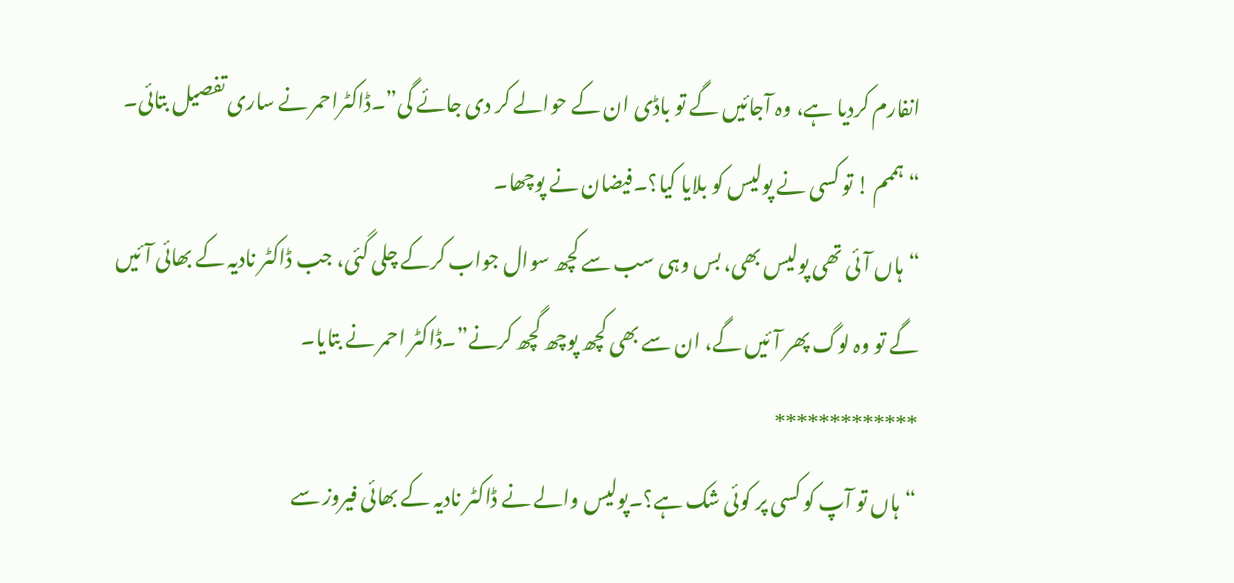انفارم کردیا ہے، وہ آجائیں گے تو باڈی ان کے حوالے کر دی جائے گی”۔ڈاکٹراحمر نے ساری تفصیل بتائی۔
“ہممم ! تو کسی نے پولیس کو بلایا کیا؟۔فیضان نے پوچھا۔
“ہاں آئی تھی پولیس بھی، بس وہی سب سے کچھ سوال جواب کرکے چلی گئی، جب ڈاکٹر نادیہ کے بھائی آئیں گے تو وہ لوگ پھر آئیں گے، ان سے بھی کچھ پوچھ گچھ کرنے”۔ڈاکٹر احمر نے بتایا۔
*************
“ہاں تو آپ کو کسی پر کوئی شک ہے؟۔پولیس والے نے ڈاکٹر نادیہ کے بھائی فیروز سے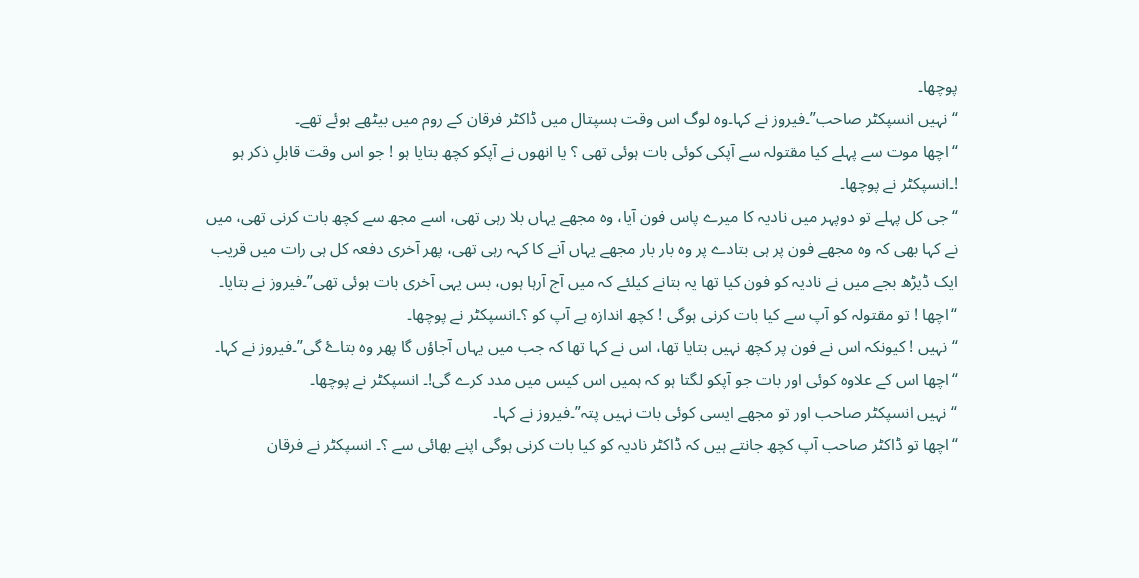پوچھا۔
“نہیں انسپکٹر صاحب”۔فیروز نے کہا۔وہ لوگ اس وقت ہسپتال میں ڈاکٹر فرقان کے روم میں بیٹھے ہوئے تھے۔
“اچھا موت سے پہلے کیا مقتولہ سے آپکی کوئی بات ہوئی تھی ؟ یا انھوں نے آپکو کچھ بتایا ہو ! جو اس وقت قابلِ ذکر ہو !۔انسپکٹر نے پوچھا۔
“جی کل پہلے تو دوپہر میں نادیہ کا میرے پاس فون آیا، وہ مجھے یہاں بلا رہی تھی، اسے مجھ سے کچھ بات کرنی تھی، میں نے کہا بھی کہ وہ مجھے فون پر ہی بتادے پر وہ بار بار مجھے یہاں آنے کا کہہ رہی تھی، پھر آخری دفعہ کل ہی رات میں قریب ایک ڈیڑھ بجے میں نے نادیہ کو فون کیا تھا یہ بتانے کیلئے کہ میں آج آرہا ہوں، بس یہی آخری بات ہوئی تھی”۔فیروز نے بتایا۔
“اچھا ! تو مقتولہ کو آپ سے کیا بات کرنی ہوگی ! کچھ اندازہ ہے آپ کو ؟۔انسپکٹر نے پوچھا۔
“نہیں ! کیونکہ اس نے فون پر کچھ نہیں بتایا تھا، اس نے کہا تھا کہ جب میں یہاں آجاؤں گا پھر وہ بتاۓ گی”۔فیروز نے کہا۔
“اچھا اس کے علاوہ کوئی اور بات جو آپکو لگتا ہو کہ ہمیں اس کیس میں مدد کرے گی!۔ انسپکٹر نے پوچھا۔
“نہیں انسپکٹر صاحب اور تو مجھے ایسی کوئی بات نہیں پتہ”۔فیروز نے کہا۔
“اچھا تو ڈاکٹر صاحب آپ کچھ جانتے ہیں کہ ڈاکٹر نادیہ کو کیا بات کرنی ہوگی اپنے بھائی سے ؟۔ انسپکٹر نے فرقان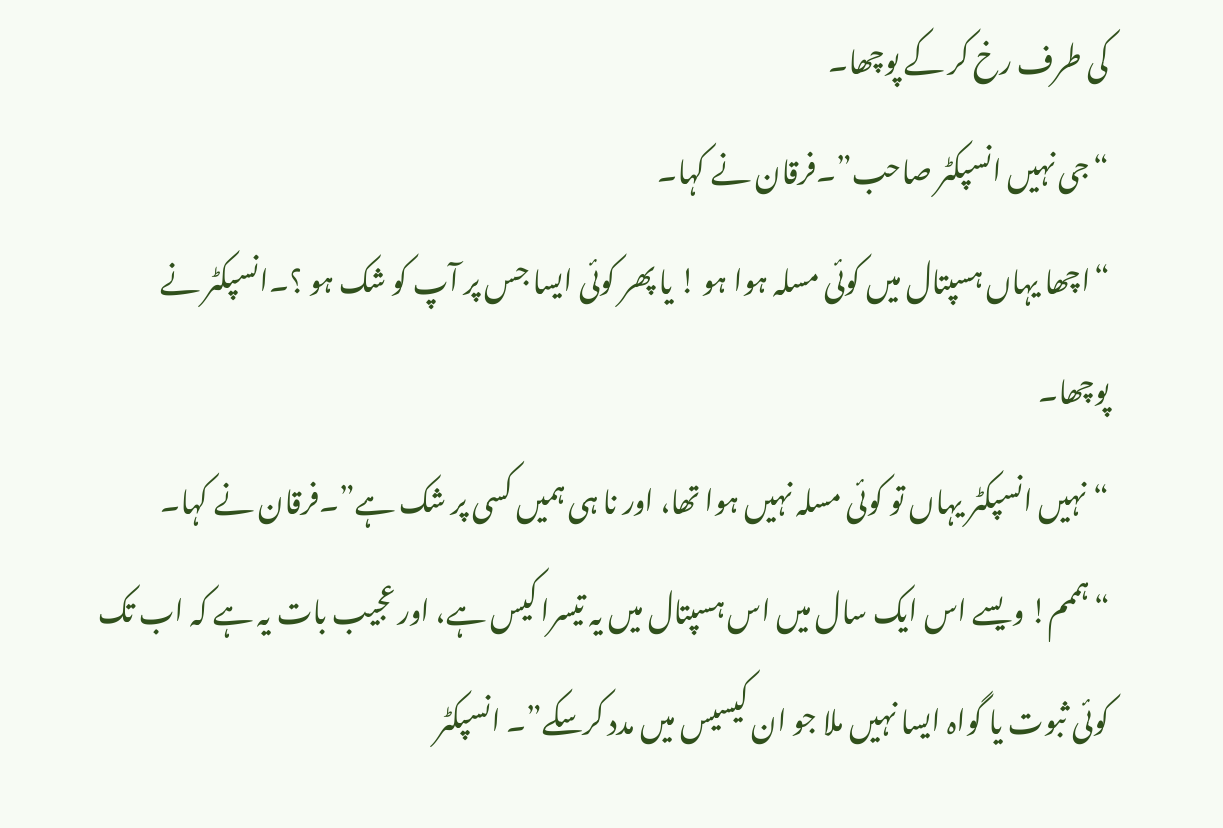کی طرف رخ کر کے پوچھا۔
“جی نہیں انسپکٹر صاحب”۔فرقان نے کہا۔
“اچھا یہاں ہسپتال میں کوئی مسلہ ہوا ہو ! یا پھر کوئی ایسا جس پر آپ کو شک ہو ؟۔انسپکٹر نے پوچھا۔
“نہیں انسپکٹر یہاں تو کوئی مسلہ نہیں ہوا تھا، اور نا ہی ہمیں کسی پر شک ہے”۔فرقان نے کہا۔
“ہممم! ویسے اس ایک سال میں اس ہسپتال میں یہ تیسرا کیس ہے، اور عجیب بات یہ ہے کہ اب تک کوئی ثبوت یا گواہ ایسا نہیں ملا جو ان کیسیس میں مدد کرسکے”۔ انسپکٹر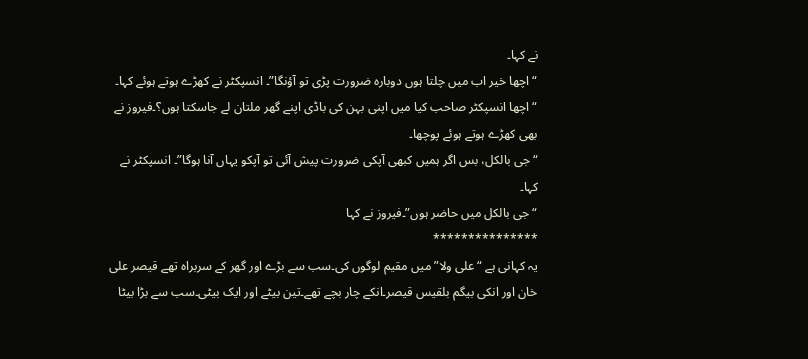نے کہا۔
“اچھا خیر اب میں چلتا ہوں دوبارہ ضرورت پڑی تو آؤنگا”۔ انسپکٹر نے کھڑے ہوتے ہوئے کہا۔
“اچھا انسپکٹر صاحب کیا میں اپنی بہن کی باڈی اپنے گھر ملتان لے جاسکتا ہوں؟۔فیروز نے بھی کھڑے ہوتے ہوئے پوچھا۔
“جی بالکل، بس اگر ہمیں کبھی آپکی ضرورت پیش آئی تو آپکو یہاں آنا ہوگا”۔ انسپکٹر نے کہا۔
“جی بالکل میں حاضر ہوں”۔فیروز نے کہا
***************
یہ کہانی ہے “علی ولا” میں مقیم لوگوں کی۔سب سے بڑے اور گھر کے سربراہ تھے قیصر علی خان اور انکی بیگم بلقیس قیصر۔انکے چار بچے تھے۔تین بیٹے اور ایک بیٹی۔سب سے بڑا بیٹا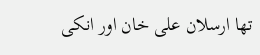تھا ارسلان علی خان اور انکی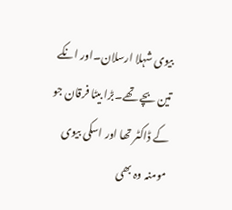بیوی شہلا ارسلان۔اور انکے تین بچے تھے۔بڑا بیٹا فرقان جو کے ڈاکٹر تھا اور اسکی بیوی مومنہ وہ بھی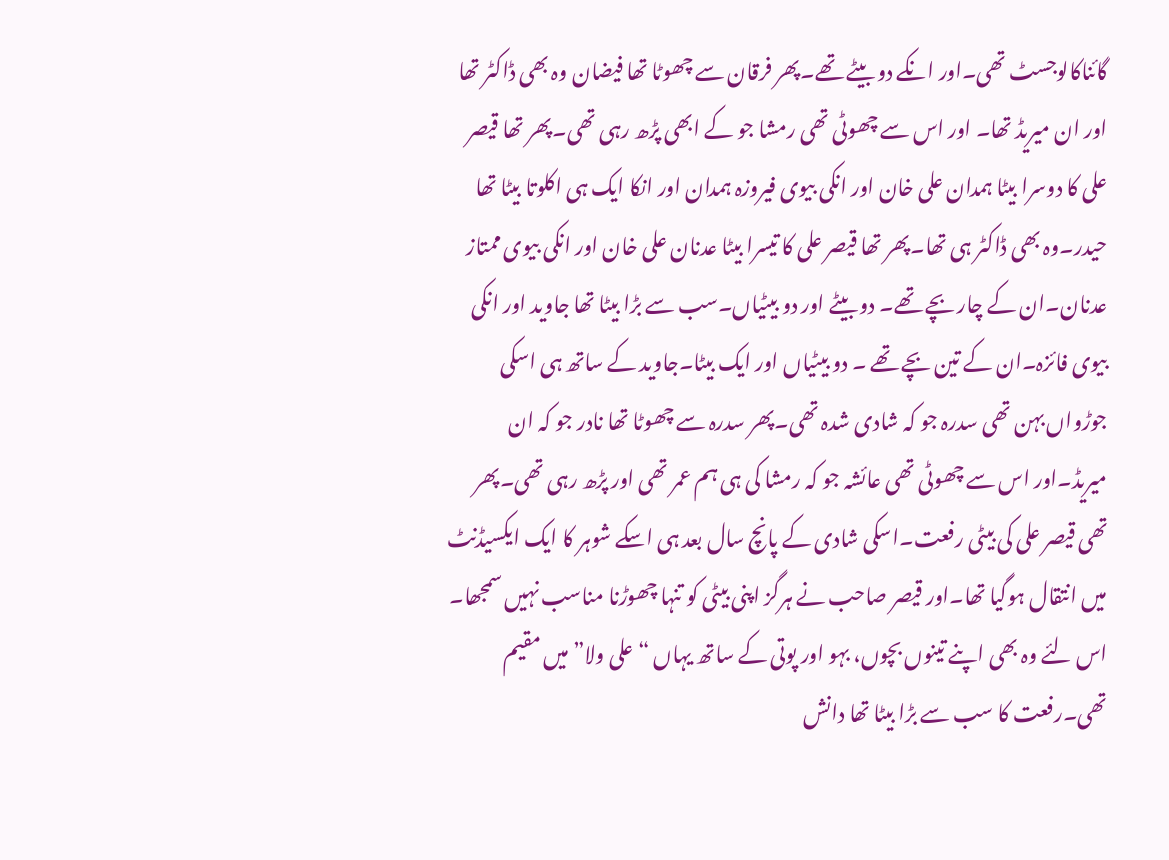گائناکالوجسٹ تھی۔اور انکے دو بیٹے تھے۔پھر فرقان سے چھوٹا تھا فیضان وہ بھی ڈاکٹر تھا اور ان میریڈ تھا۔ اور اس سے چھوٹی تھی رمشا جو کے ابھی پڑھ رہی تھی۔پھر تھا قیصر علی کا دوسرا بیٹا ہمدان علی خان اور انکی بیوی فیروزہ ہمدان اور انکا ایک ہی اکلوتا بیٹا تھا حیدر۔وہ بھی ڈاکٹر ہی تھا۔پھر تھا قیصر علی کا تیسرا بیٹا عدنان علی خان اور انکی بیوی ممتاز عدنان۔ان کے چار بچے تھے۔ دو بیٹے اور دو بیٹیاں۔سب سے بڑا بیٹا تھا جاوید اور انکی بیوی فائزہ۔ان کے تین بچے تھے ۔ دو بیٹیاں اور ایک بیٹا۔جاوید کے ساتھ ہی اسکی جوڑواں بہن تھی سدرہ جو کہ شادی شدہ تھی۔پھر سدرہ سے چھوٹا تھا نادر جو کہ ان میریڈ۔اور اس سے چھوٹی تھی عائشہ جو کہ رمشا کی ہی ہم عمر تھی اور پڑھ رہی تھی۔پھر تھی قیصر علی کی بیٹی رفعت۔اسکی شادی کے پانچ سال بعد ہی اسکے شوہر کا ایک ایکسیڈنٹ میں انتقال ہوگیا تھا۔اور قیصر صاحب نے ہرگز اپنی بیٹی کو تنہا چھوڑنا مناسب نہیں سمجھا۔ اس لئے وہ بھی اپنے تینوں بچوں، بہو اور پوتی کے ساتھ یہاں “علی ولا” میں مقیم تھی۔رفعت کا سب سے بڑا بیٹا تھا دانش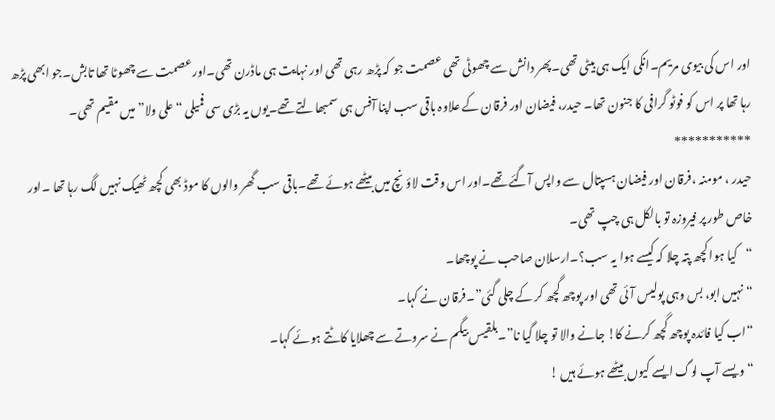اور اس کی بیوی مریم۔انکی ایک ہی بیٹی تھی۔پھر دانش سے چھوٹی تھی عصمت جو کہ پڑھ رہی تھی اور نہایت ہی ماڈرن تھی۔اور عصمت سے چھوٹا تھا تابش۔جو ابھی پڑھ رہا تھا پر اس کو فوٹو گرافی کا جنون تھا۔ حیدر، فیضان اور فرقان کے علاوہ باقی سب اپنا آفس ہی سمبھالتے تھے۔یوں یہ بڑی سی فمیلی “علی ولا” میں مقیم تھی۔
***********
حیدر ، مومنہ ،فرقان اور فیضان ہسپتال سے واپس آگئے تھے۔اور اس وقت لاؤنچ میں بیٹھے ہوئے تھے۔باقی سب گھر والوں کا موڈ بھی کچھ ٹھیک نہیں لگ رہا تھا ۔اور خاص طور پر فیروزہ تو بالکل ہی چپ تھی۔
“کیا ہوا کچھ پتہ چلا کہ کیسے ہوا یہ سب؟۔ارسلان صاحب نے پوچھا۔
“نہیں ابو، بس وہی پولیس آئی تھی اور پوچھ گچھ کر کے چلی گئی”۔فرقان نے کہا۔
“اب کیا فائدہ پوچھ گچھ کرنے کا! جانے والا تو چلا گیا نا”۔بلقیس بیگم نے سروتے سے چھلایا کاٹتے ہوئے کہا۔
“ویسے آپ لوگ ایسے کیوں بیٹھے ہوئے ہیں !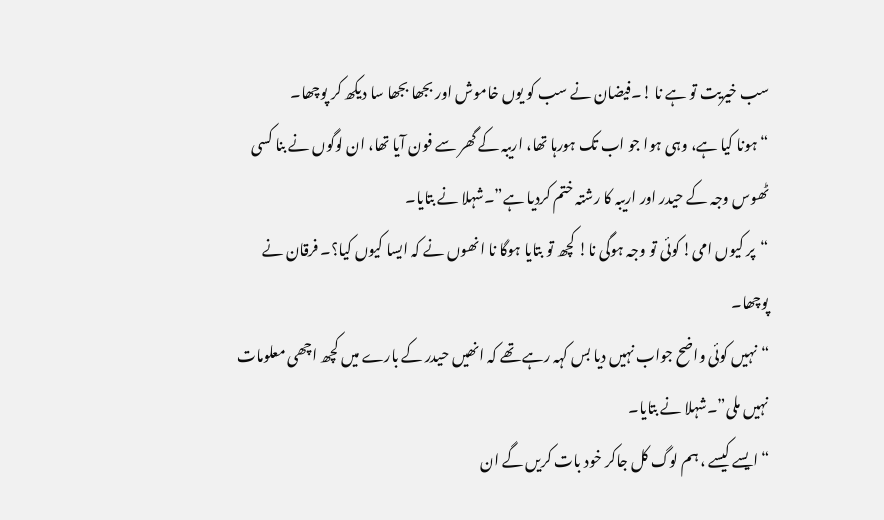سب خیریت تو ہے نا !۔فیضان نے سب کو یوں خاموش اور بجھا بجھا سا دیکھ کر پوچھا۔
“ہونا کیا ہے، وہی ہوا جو اب تک ہورہا تھا، اریبہ کے گھر سے فون آیا تھا، ان لوگوں نے بنا کسی ٹھوس وجہ کے حیدر اور اریبہ کا رشتہ ختم کردیا ہے”۔شہلا نے بتایا۔
“پر کیوں امی! کوئی تو وجہ ہوگی نا! کچھ تو بتایا ہوگا نا انھوں نے کہ ایسا کیوں کیا؟۔ فرقان نے پوچھا۔
“نہیں کوئی واضح جواب نہیں دیا بس کہہ رہے تھے کہ انھیں حیدر کے بارے میں کچھ اچھی معلومات نہیں ملی”۔شہلا نے بتایا۔
“ایسے کیسے ، ہم لوگ کل جاکر خود بات کریں گے ان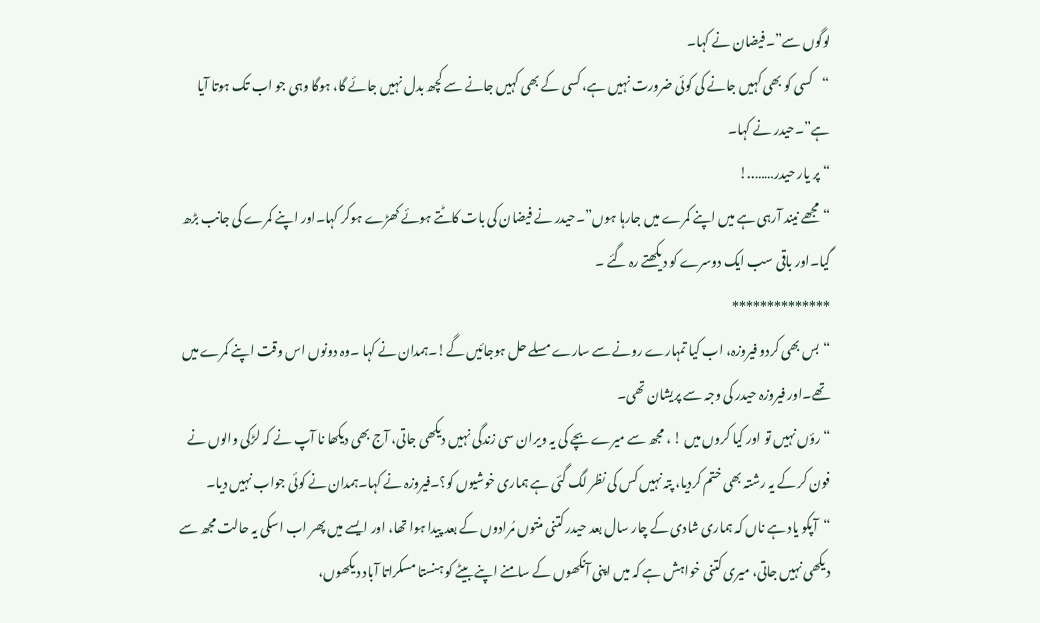لوگوں سے”۔فیضان نے کہا۔
“کسی کو بھی کہیں جانے کی کوئی ضرورت نہیں ہے، کسی کے بھی کہیں جانے سے کچھ بدل نہیں جائے گا، ہوگا وہی جو اب تک ہوتا آیا ہے”۔حیدر نے کہا۔
“پر یار حیدر……..!
“مجھے نیند آرہی ہے میں اپنے کمرے میں جارہا ہوں”۔حیدر نے فیضان کی بات کاٹتے ہوئے کھڑے ہوکر کہا۔اور اپنے کمرے کی جانب بڑھ گیا۔اور باقی سب ایک دوسرے کو دیکھتے رہ گئے ۔
**************
“بس بھی کردو فیروزہ، اب کیا تمہارے رونے سے سارے مسلے حل ہوجائیں گے!۔ہمدان نے کہا ۔وہ دونوں اس وقت اپنے کمرے میں تھے۔اور فیروزہ حیدر کی وجہ سے پریشان تھی۔
“رؤں نہیں تو اور کیا کروں میں ! ، مجھ سے میرے بچے کی یہ ویران سی زندگی نہیں دیکھی جاتی، آج بھی دیکھا نا آپ نے کہ لڑکی والوں نے فون کر کے یہ رشتہ بھی ختم کردیا، پتہ نہیں کس کی نظر لگ گئی ہے ہماری خوشیوں کو؟۔فیروزہ نے کہا۔ہمدان نے کوئی جواب نہیں دیا۔
“آپکو یاد ہے ناں کہ ہماری شادی کے چار سال بعد حیدر کتنی منتوں مُرادوں کے بعد پیدا ہوا تھا، اور ایسے میں پھر اب اسکی یہ حالت مجھ سے دیکھی نہیں جاتی، میری کتنی خواہش ہے کہ میں اپنی آنکھوں کے سامنے اپنے بیٹے کو ہنستا مسکراتا آباد دیکھوں،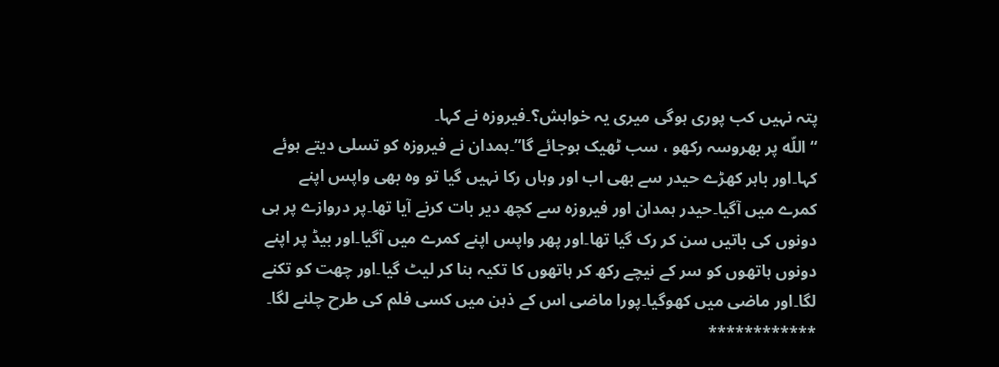پتہ نہیں کب پوری ہوگی میری یہ خواہش؟۔فیروزہ نے کہا۔
“اللّه پر بھروسہ رکھو ، سب ٹھیک ہوجائے گا”۔ہمدان نے فیروزہ کو تسلی دیتے ہوئے کہا۔اور باہر کھڑے حیدر سے بھی اب اور وہاں رکا نہیں گیا تو وہ بھی واپس اپنے کمرے میں آگیا۔حیدر ہمدان اور فیروزہ سے کچھ دیر بات کرنے آیا تھا۔پر دروازے پر ہی دونوں کی باتیں سن کر رک گیا تھا۔اور پھر واپس اپنے کمرے میں آگیا۔اور بیڈ پر اپنے دونوں ہاتھوں کو سر کے نیچے رکھ کر ہاتھوں کا تکیہ بنا کر لیٹ گیا۔اور چھت کو تکنے لگا۔اور ماضی میں کھوگیا۔پورا ماضی اس کے ذہن میں کسی فلم کی طرح چلنے لگا۔
************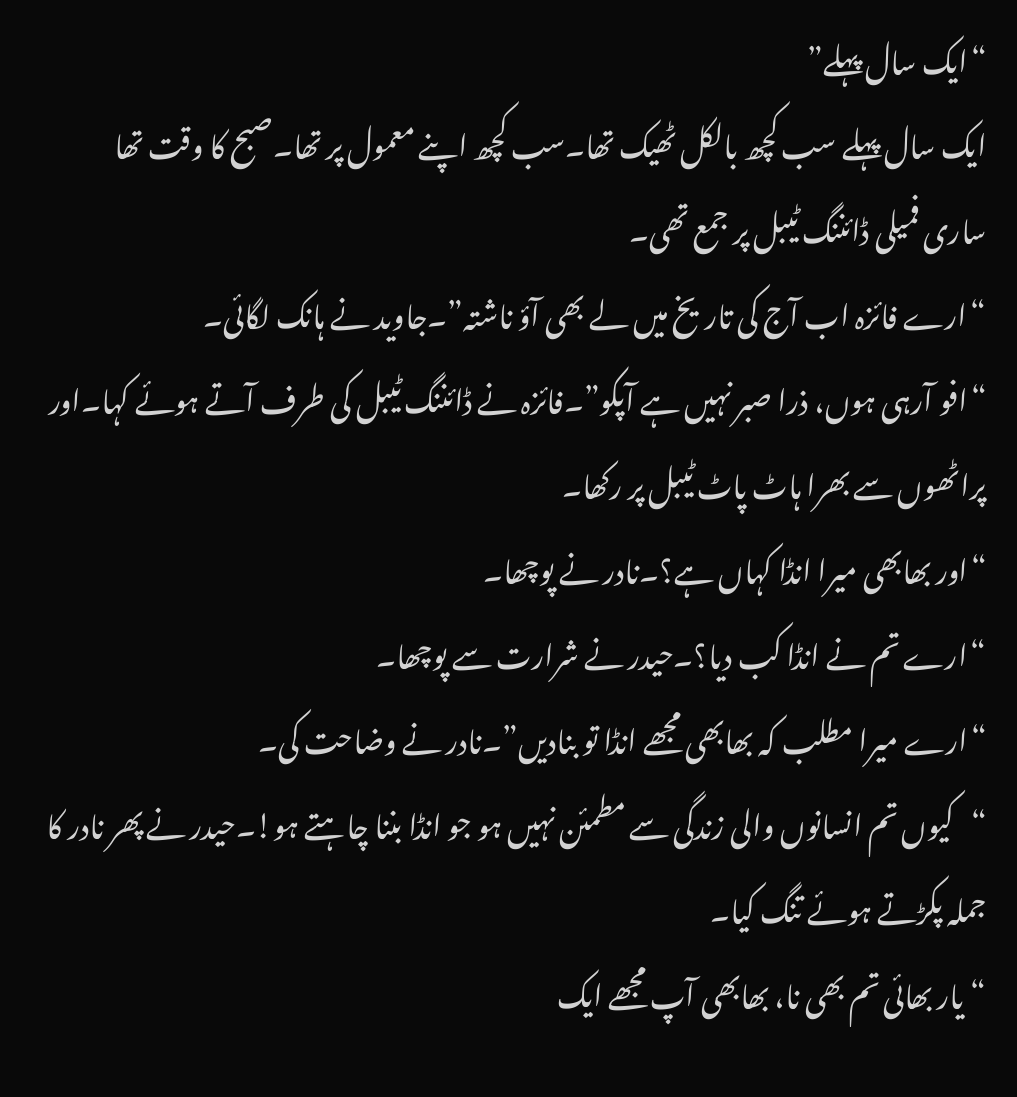“ایک سال پہلے”
ایک سال پہلے سب کچھ بالکل ٹھیک تھا۔سب کچھ اپنے معمول پر تھا۔صبح کا وقت تھا ساری فمیلی ڈائننگ ٹیبل پر جمع تھی۔
“ارے فائزہ اب آج کی تاریخ میں لے بھی آؤ ناشتہ”۔جاوید نے ہانک لگائی۔
“افو آرہی ہوں، ذرا صبر نہیں ہے آپکو”۔فائزہ نے ڈائننگ ٹیبل کی طرف آتے ہوئے کہا۔اور پراٹھوں سے بھرا ہاٹ پاٹ ٹیبل پر رکھا۔
“اور بھابھی میرا انڈا کہاں ہے؟۔نادر نے پوچھا۔
“ارے تم نے انڈا کب دیا؟۔حیدر نے شرارت سے پوچھا۔
“ارے میرا مطلب کہ بھابھی مجھے انڈا تو بنادیں”۔نادر نے وضاحت کی۔
“کیوں تم انسانوں والی زندگی سے مطمئن نہیں ہو جو انڈا بننا چاہتے ہو!۔حیدر نے پھر نادر کا جملہ پکڑتے ہوئے تنگ کیا۔
“یار بھائی تم بھی نا، بھابھی آپ مجھے ایک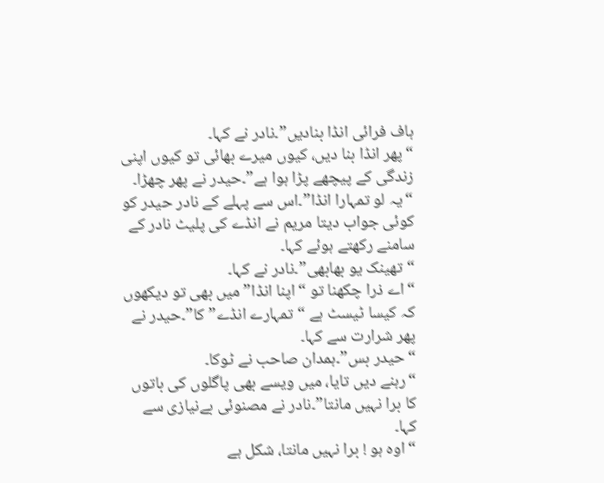ہاف فرائی انڈا بنادیں”۔نادر نے کہا۔
“پھر انڈا بنا دیں، کیوں میرے بھائی تو کیوں اپنی زندگی کے پیچھے پڑا ہوا ہے”۔حیدر نے پھر چھڑا۔
“یہ لو تمہارا انڈا”۔اس سے پہلے کے نادر حیدر کو کوئی جواب دیتا مریم نے انڈے کی پلیٹ نادر کے سامنے رکھتے ہوئے کہا۔
“تھینک یو بھابھی”۔نادر نے کہا۔
“اے ذرا چکھنا تو “اپنا انڈا” میں بھی تو دیکھوں کہ کیسا ٹیسٹ ہے “تمہارے انڈے” کا”۔حیدر نے پھر شرارت سے کہا۔
“حیدر بس”۔ہمدان صاحب نے ٹوکا۔
“رہنے دیں تایا، میں ویسے بھی پاگلوں کی باتوں کا برا نہیں مانتا”۔نادر نے مصنوئی بےنیازی سے کہا۔
“اوہ ہو ! برا نہیں مانتا، شکل ہے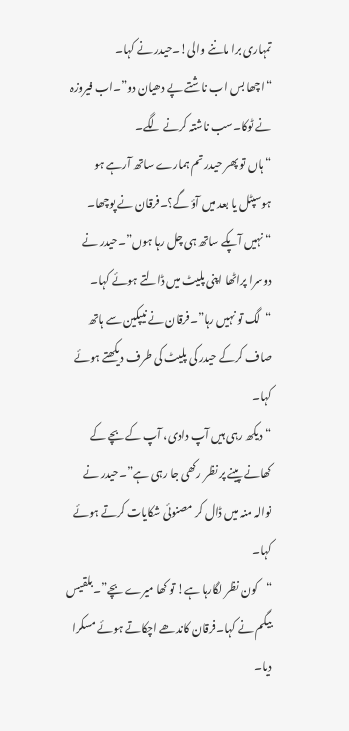تمہاری برا ماننے والی!۔حیدر نے کہا۔
“اچھا بس اب ناشتے پے دھیان دو”۔اب فیروزہ نے ٹوکا۔سب ناشتہ کرنے لگے۔
“ہاں تو پھر حیدر تم ہمارے ساتھ آرہے ہو ہوسپٹل یا بعد میں آؤ گے؟۔فرقان نے پوچھا۔
“نہیں آپکے ساتھ ہی چل رہا ہوں”۔حیدر نے دوسرا پراٹھا اپنی پلیٹ میں ڈالتے ہوئے کہا۔
“لگ تو نہیں رہا”۔فرقان نے نیپکین سے ہاتھ صاف کرکے حیدر کی پلیٹ کی طرف دیکھتے ہوئے کہا۔
“دیکھ رہی ہیں آپ دادی، آپ کے بچے کے کھانے پینے پر نظر رکھی جا رہی ہے”۔حیدر نے نوالہ منہ میں ڈال کر مصنوئی شکایات کرتے ہوئے کہا۔
“کون نظر لگارہا ہے! تو کھا میرے بچے”۔بلقیس بیگم نے کہا۔فرقان کاندھے اچکاتے ہوئے مسکرا دیا۔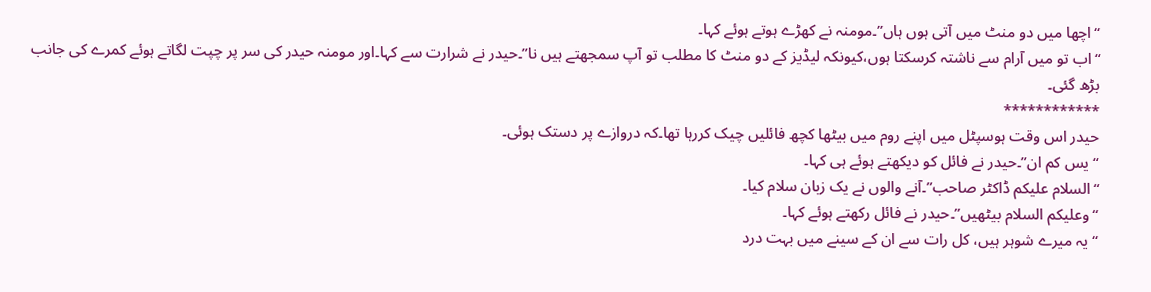“اچھا میں دو منٹ میں آتی ہوں ہاں”۔مومنہ نے کھڑے ہوتے ہوئے کہا۔
“اب تو میں آرام سے ناشتہ کرسکتا ہوں،کیونکہ لیڈیز کے دو منٹ کا مطلب تو آپ سمجھتے ہیں نا”۔حیدر نے شرارت سے کہا۔اور مومنہ حیدر کی سر پر چپت لگاتے ہوئے کمرے کی جانب بڑھ گئی۔
************
حیدر اس وقت ہوسپٹل میں اپنے روم میں بیٹھا کچھ فائلیں چیک کررہا تھا۔کہ دروازے پر دستک ہوئی۔
“یس کم ان”۔حیدر نے فائل کو دیکھتے ہوئے ہی کہا۔
“السلام علیکم ڈاکٹر صاحب”۔آنے والوں نے یک زبان سلام کیا۔
“وعلیکم السلام بیٹھیں”۔حیدر نے فائل رکھتے ہوئے کہا۔
“یہ میرے شوہر ہیں، کل رات سے ان کے سینے میں بہت درد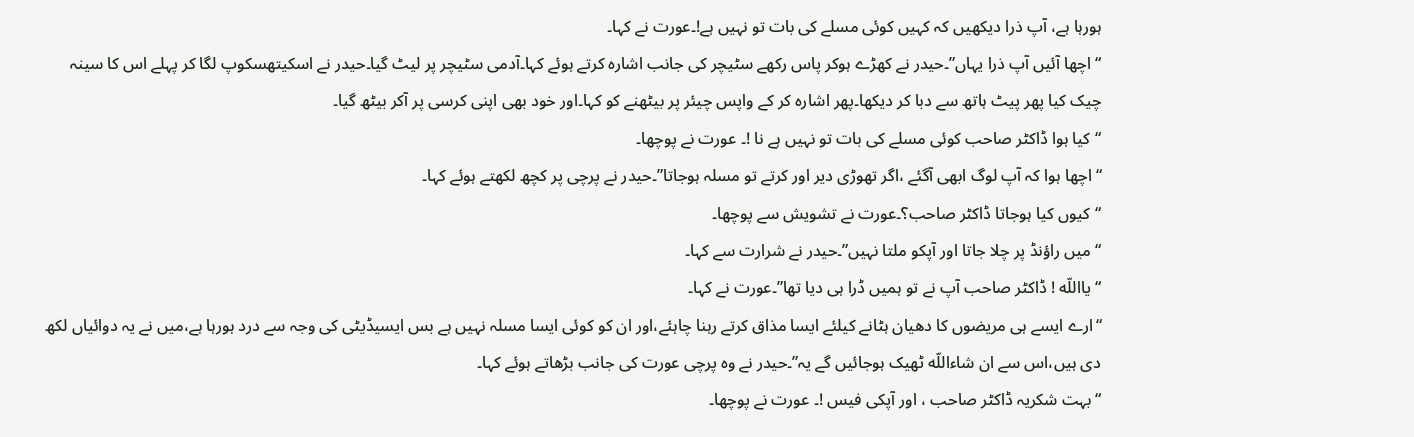ہورہا ہے، آپ ذرا دیکھیں کہ کہیں کوئی مسلے کی بات تو نہیں ہے!۔عورت نے کہا۔
“اچھا آئیں آپ ذرا یہاں”۔حیدر نے کھڑے ہوکر پاس رکھے سٹیچر کی جانب اشارہ کرتے ہوئے کہا۔آدمی سٹیچر پر لیٹ گیا۔حیدر نے اسکیتھسکوپ لگا کر پہلے اس کا سینہ چیک کیا پھر پیٹ ہاتھ سے دبا کر دیکھا۔پھر اشارہ کر کے واپس چیئر پر بیٹھنے کو کہا۔اور خود بھی اپنی کرسی پر آکر بیٹھ گیا۔
“کیا ہوا ڈاکٹر صاحب کوئی مسلے کی بات تو نہیں ہے نا !۔ عورت نے پوچھا۔
“اچھا ہوا کہ آپ لوگ ابھی آگئے ،اگر تھوڑی دیر اور کرتے تو مسلہ ہوجاتا”۔حیدر نے پرچی پر کچھ لکھتے ہوئے کہا۔
“کیوں کیا ہوجاتا ڈاکٹر صاحب؟۔عورت نے تشویش سے پوچھا۔
“میں راؤنڈ پر چلا جاتا اور آپکو ملتا نہیں”۔حیدر نے شرارت سے کہا۔
“یااللّه ! ڈاکٹر صاحب آپ نے تو ہمیں ڈرا ہی دیا تھا”۔عورت نے کہا۔
“ارے ایسے ہی مریضوں کا دھیان ہٹانے کیلئے ایسا مذاق کرتے رہنا چاہئے،اور ان کو کوئی ایسا مسلہ نہیں ہے بس ایسیڈیٹی کی وجہ سے درد ہورہا ہے،میں نے یہ دوائیاں لکھ دی ہیں،اس سے ان شاءاللّه ٹھیک ہوجائیں گے یہ”۔حیدر نے وہ پرچی عورت کی جانب بڑھاتے ہوئے کہا۔
“بہت شکریہ ڈاکٹر صاحب ، اور آپکی فیس !۔ عورت نے پوچھا۔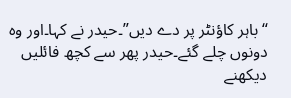“باہر کاؤنٹر پر دے دیں”۔حیدر نے کہا۔اور وہ دونوں چلے گئے۔حیدر پھر سے کچھ فائلیں دیکھنے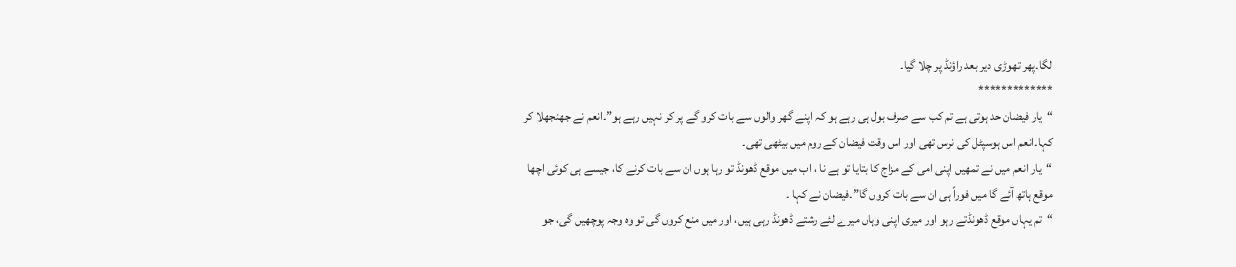لگا۔پھر تھوڑی دیر بعد راؤنڈ پر چلا گیا۔
*************
“یار فیضان حد ہوتی ہے تم کب سے صرف بول ہی رہے ہو کہ اپنے گھر والوں سے بات کرو گے پر کر نہیں رہے ہو”۔انعم نے جھنجھلا کر کہا۔انعم اس ہوسپٹل کی نرس تھی اور اس وقت فیضان کے روم میں بیٹھی تھی۔
“یار انعم میں نے تمھیں اپنی امی کے مزاج کا بتایا تو ہے نا ، اب میں موقع ڈھونڈ تو رہا ہوں ان سے بات کرنے کا، جیسے ہی کوئی اچھا موقع ہاتھ آئے گا میں فوراً ہی ان سے بات کروں گا”۔فیضان نے کہا ۔
“تم یہاں موقع ڈھونڈتے رہو اور میری اپنی وہاں میرے لئے رشتے ڈھونڈ رہی ہیں، اور میں منع کروں گی تو وہ وجہ پوچھیں گی، جو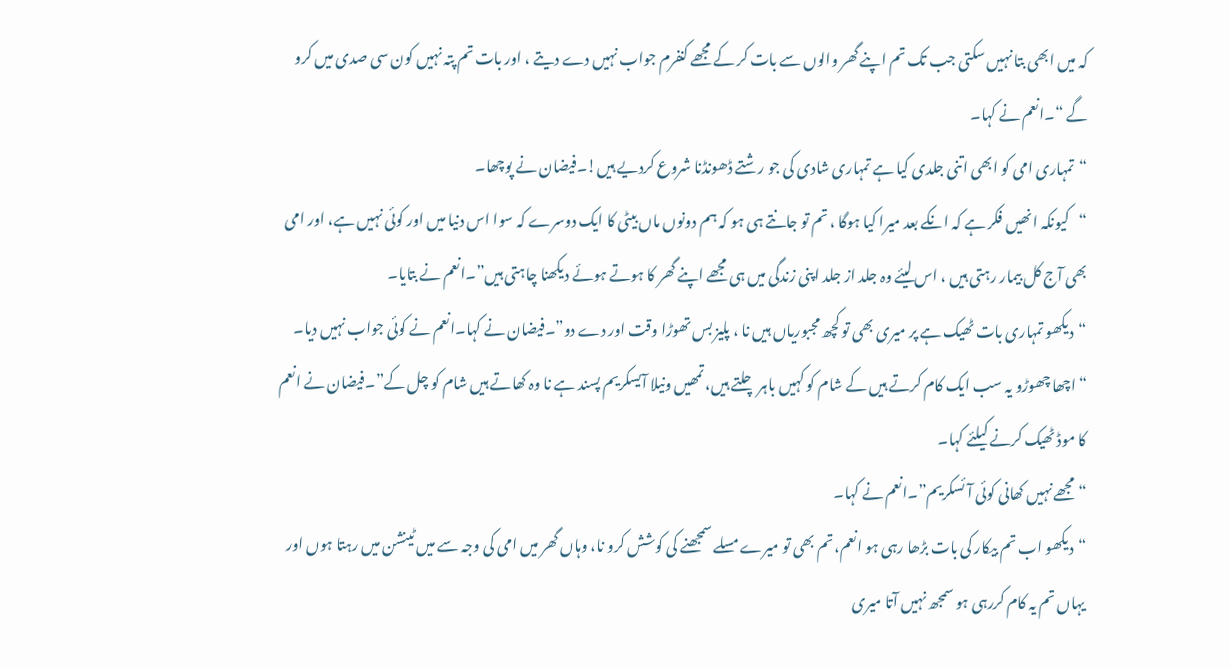کہ میں ابھی بتا نہیں سکتی جب تک تم اپنے گھر والوں سے بات کر کے مجھے کنفرم جواب نہیں دے دیتے ، اور بات تم پتہ نہیں کون سی صدی میں کرو گے “۔انعم نے کہا۔
“تمہاری امی کو ابھی اتنی جلدی کیا ہے تمہاری شادی کی جو رشتے ڈھونڈنا شروع کردیے ہیں!۔فیضان نے پوچھا۔
“کیونکہ انھیں فکر ہے کہ انکے بعد میرا کیا ہوگا ، تم تو جانتے ہی ہو کہ ہم دونوں ماں بیٹی کا ایک دوسرے کہ سوا اس دنیا میں اور کوئی نہیں ہے، اور امی بھی آج کل بیمار رہتی ہیں ، اس لیئے وہ جلد از جلد اپنی زندگی میں ہی مجھے اپنے گھر کا ہوتے ہوئے دیکھنا چاہتی ہیں”۔انعم نے بتایا۔
“دیکھو تمہاری بات ٹھیک ہے پر میری بھی تو کچھ مجبوریاں ہیں نا ، پلیز بس تھوڑا وقت اور دے دو”۔فیضان نے کہا۔انعم نے کوئی جواب نہیں دیا۔
“اچھا چھوڑو یہ سب ایک کام کرتے ہیں کے شام کو کہیں باہر چلتے ہیں، تمھیں ونیلا آیسکریم پسند ہے نا وہ کھاتے ہیں شام کو چل کے”۔فیضان نے انعم کا موڈ ٹھیک کرنے کیلئے کہا۔
“مجھے نہیں کھانی کوئی آئسکریم”۔انعم نے کہا۔
“دیکھو اب تم بیکار کی بات بڑھا رہی ہو انعم، تم بھی تو میرے مسلے سمجھنے کی کوشش کرو نا، وہاں گھر میں امی کی وجہ سے میں ٹینشن میں رہتا ہوں اور یہاں تم یہ کام کررہی ہو سمجھ نہیں آتا میری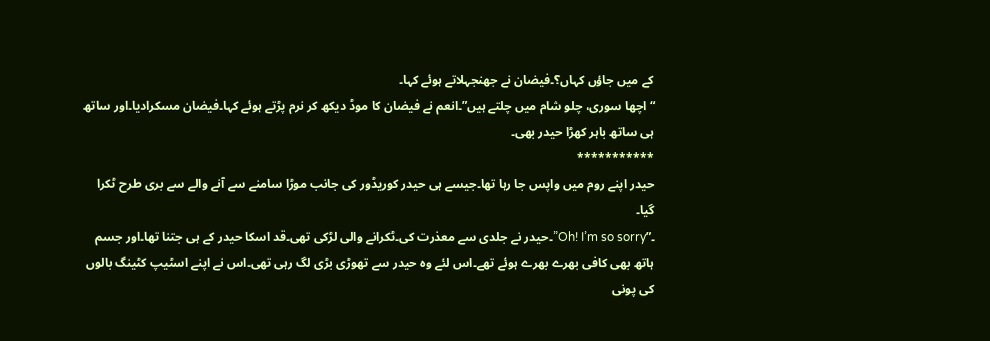کے میں جاؤں کہاں؟۔فیضان نے جھنجہلاتے ہوئے کہا۔
“اچھا سوری، چلو شام میں چلتے ہیں”۔انعم نے فیضان کا موڈ دیکھ کر نرم پڑتے ہوئے کہا۔فیضان مسکرادیا۔اور ساتھ ہی ساتھ باہر کھڑا حیدر بھی۔
***********
حیدر اپنے روم میں واپس جا رہا تھا۔جیسے ہی حیدر کوریڈور کی جانب موڑا سامنے سے آنے والے سے بری طرح ٹکرا گیا۔
۔”Oh! I’m so sorry”۔حیدر نے جلدی سے معذرت کی۔ٹکرانے والی لڑکی تھی۔قد اسکا حیدر کے ہی جتنا تھا۔اور جسم ہاتھ بھی کافی بھرے بھرے ہوئے تھے۔اس لئے وہ حیدر سے تھوڑی بڑی لگ رہی تھی۔اس نے اپنے اسٹیپ کٹینگ بالوں کی پونی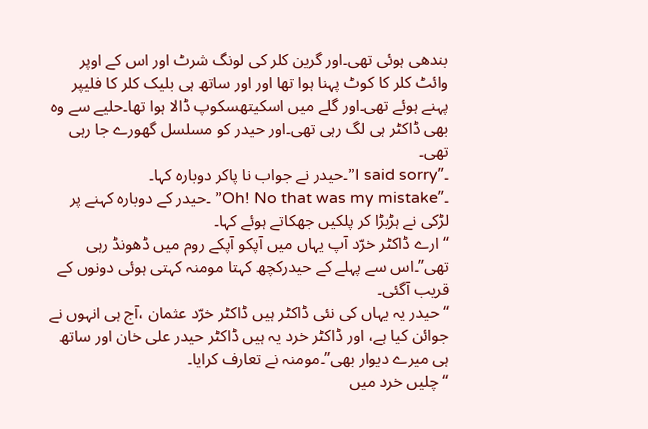بندھی ہوئی تھی۔اور گرین کلر کی لونگ شرٹ اور اس کے اوپر وائٹ کلر کا کوٹ پہنا ہوا تھا اور اور ساتھ ہی بلیک کلر کا فلیپر پہنے ہوئے تھی۔اور گلے میں اسکیتھسکوپ ڈالا ہوا تھا۔حلیے سے وہ بھی ڈاکٹر ہی لگ رہی تھی۔اور حیدر کو مسلسل گھورے جا رہی تھی۔
۔”I said sorry”۔حیدر نے جواب نا پاکر دوبارہ کہا۔
۔”Oh! No that was my mistake” ۔حیدر کے دوبارہ کہنے پر لڑکی نے ہڑبڑا کر پلکیں جھکاتے ہوئے کہا۔
“ارے ڈاکٹر خرّد آپ یہاں میں آپکو آپکے روم میں ڈھونڈ رہی تھی”۔اس سے پہلے کے حیدرکچھ کہتا مومنہ کہتی ہوئی دونوں کے قریب آگئی۔
“حیدر یہ یہاں کی نئی ڈاکٹر ہیں ڈاکٹر خرّد عثمان ،آج ہی انہوں نے جوائن کیا ہے، اور ڈاکٹر خرد یہ ہیں ڈاکٹر حیدر علی خان اور ساتھ ہی میرے دیوار بھی”۔مومنہ نے تعارف کرایا۔
“چلیں خرد میں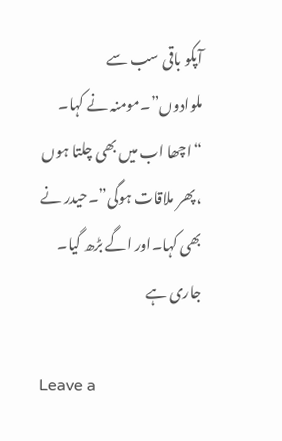آپکو باقی سب سے ملوادوں”۔مومنہ نے کہا۔
“اچھا اب میں بھی چلتا ہوں ، پھر ملاقات ہوگی”۔حیدر نے بھی کہا۔اور اگے بڑھ گیا۔
جاری ہے

Leave a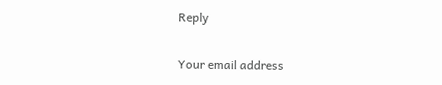Reply

Your email address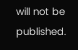will not be published.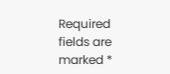Required fields are marked *